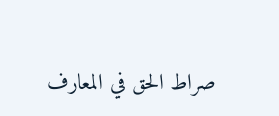صراط الحق في المعارف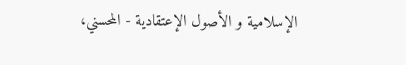الإسلامية و الأصول الإعتقادية - المحسني،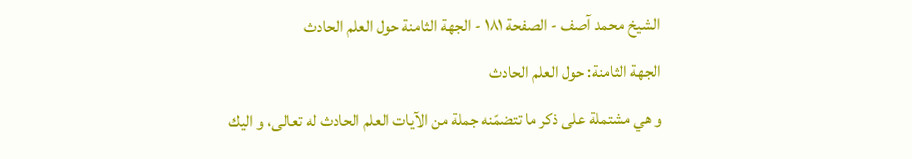الشيخ محمد آصف - الصفحة ١٨١ - الجهة الثامنة حول العلم الحادث
الجهة الثامنة: حول العلم الحادث
و هي مشتملة على ذكر ما تتضمّنه جملة من الآيات العلم الحادث له تعالى، و اليك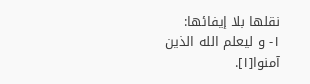نقلها بلا إيفائها:
١- و ليعلم الله الذين آمنوا[١].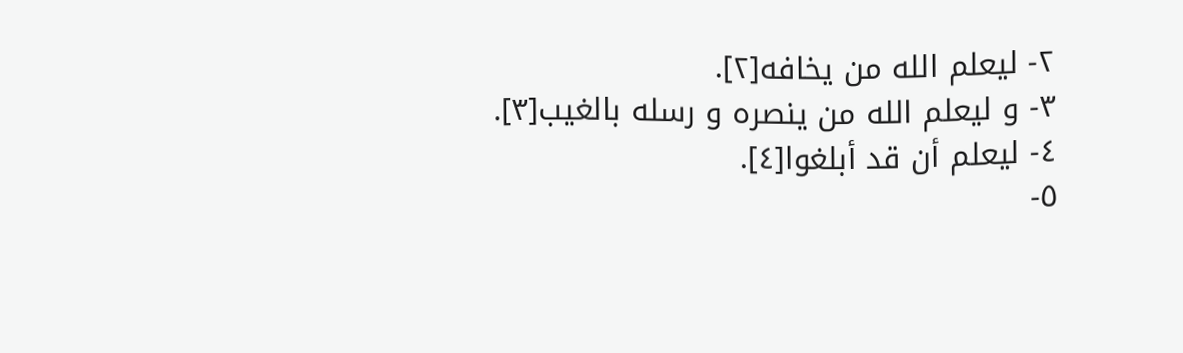٢- ليعلم الله من يخافه[٢].
٣- و ليعلم الله من ينصره و رسله بالغيب[٣].
٤- ليعلم أن قد أبلغوا[٤].
٥-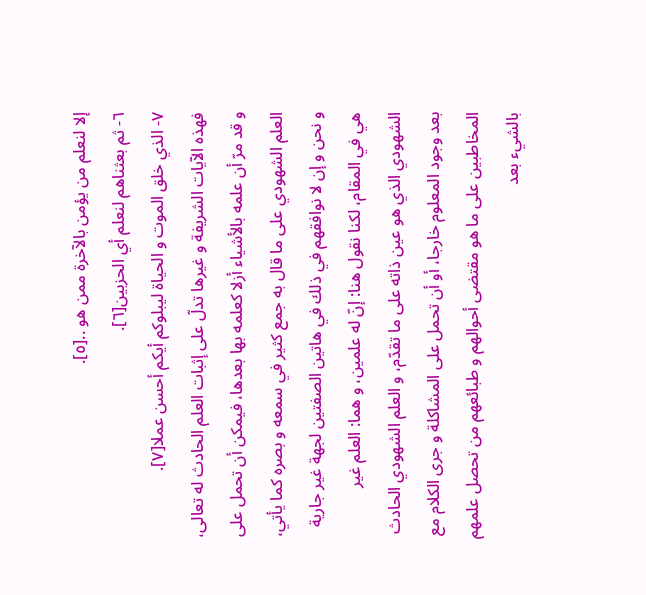إلا لنعلم من يؤمن بالآخرة ممن هو ..[٥].
٦- ثم بعثناهم لنعلم أي الحزبين[٦].
٧- الذي خلق الموت و الحياة ليبلوكم أيكم أحسن عملا[٧].
فهذه الآيات الشريفة و غيرها تدلّ على إثبات العلم الحادث له تعالى، و قد مرّ أن علمه بالأشياء أزلا كعلمه بها بعدها، فيمكن أن تحمل على العلم الشهودي على ما قال به جمع كثير في سمعه و بصره كما يأتي، و نحن و إن لا نوافقهم في ذلك في هاتين الصفتين لجهة غير جارية هي في المقام، لكنا نقول هنا: إنّ له علمين، و هما: العلم غير الشهودي الذي هو عين ذاته على ما تقدّم، و العلم الشهودي الحادث بعد وجود المعلوم خارجا، أو أن تحمل على المشاكلة و جرى الكلام مع المخاطبين على ما هو مقتضى أحوالهم و طبائعهم من تحصل علمهم بالشيء بعد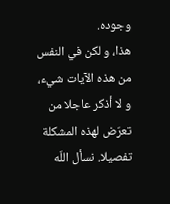وجوده.
هذا، و لكن في النفس من هذه الآيات شيء، و لا أذكر عاجلا من تعرّض لهذه المشكلة تفصيلا. نسأل اللّه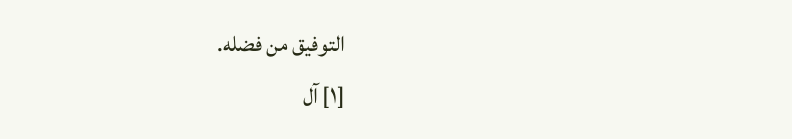التوفيق من فضله.
[١] آل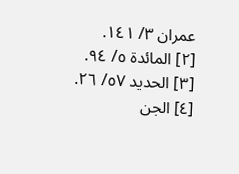عمران ٣/ ١٤١.
[٢] المائدة ٥/ ٩٤.
[٣] الحديد ٥٧/ ٢٦.
[٤] الجن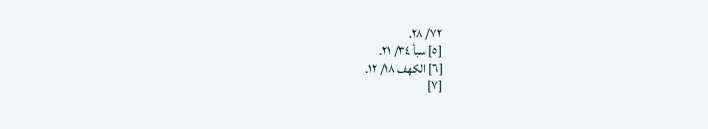٧٢/ ٢٨.
[٥] سبأ ٣٤/ ٢١.
[٦] الكهف ١٨/ ١٢.
[٧]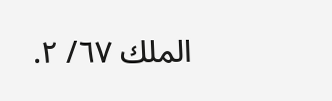الملك ٦٧/ ٢.